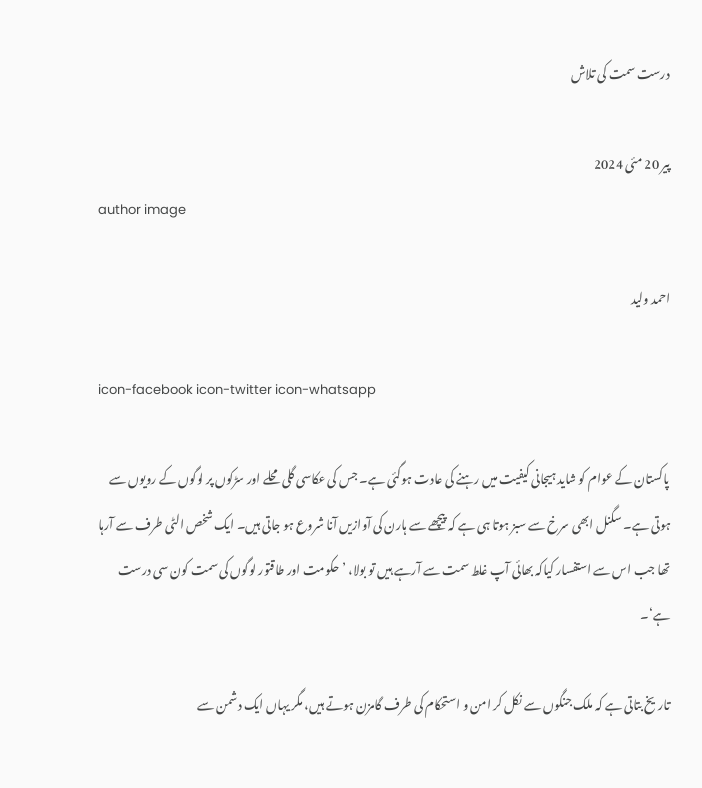درست سمت کی تلاش

پیر 20 مئی 2024
author image

احمد ولید

icon-facebook icon-twitter icon-whatsapp

پاکستان کے عوام کو شاید ہیجانی کیفیت میں رہنے کی عادت ہوگئی ہے۔ جس کی عکاسی گلی محلے اور سڑکوں پر لوگوں کے رویوں سے ہوتی ہے۔ سگنل ابھی سرخ سے سبز ہوتا ہی ہے کہ پیچھے سے ہارن کی آوازیں آنا شروع ہو جاتی ہیں۔ ایک شخص الٹی طرف سے آرہا تھا جب اس سے استفسار کیاکہ بھائی آپ غلط سمت سے آرہے ہیں تو بولا، ’حکومت اور طاقتور لوگوں کی سمت کون سی درست ہے‘۔

تاریخ بتاتی ہے کہ ملک جنگوں سے نکل کر امن و استحکام کی طرف گامزن ہوتے ہیں، مگر یہاں ایک دشمن سے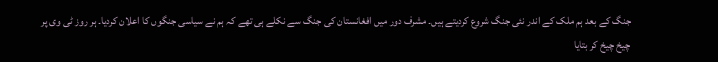جنگ کے بعد ہم ملک کے اندر نئی جنگ شروع کردیتے ہیں۔ مشرف دور میں افغانستان کی جنگ سے نکلے ہی تھے کہ ہم نے سیاسی جنگوں کا اعلان کردیا۔ ہر روز ٹی وی پر چیخ چیخ کر بتایا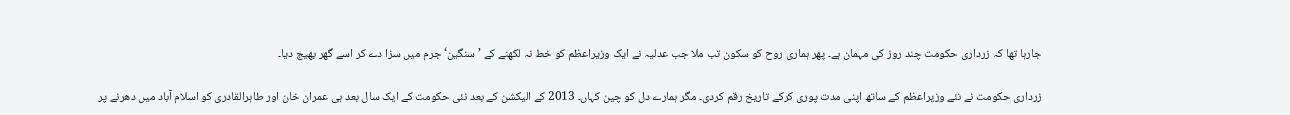جارہا تھا کہ زرداری حکومت چند روز کی مہمان ہے۔ پھر ہماری روح کو سکون تب ملا جب عدلیہ نے ایک وزیراعظم کو خط نہ لکھنے کے ’سنگین‘ جرم میں سزا دے کر اسے گھر بھیج دیا۔

زرداری حکومت نے نئے وزیراعظم کے ساتھ اپنی مدت پوری کرکے تاریخ رقم کردی۔ مگر ہمارے دل کو چین کہاں۔ 2013 کے الیکشن کے بعد نئی حکومت کے ایک سال بعد ہی عمران خان اور طاہرالقادری کو اسلام آباد میں دھرنے پر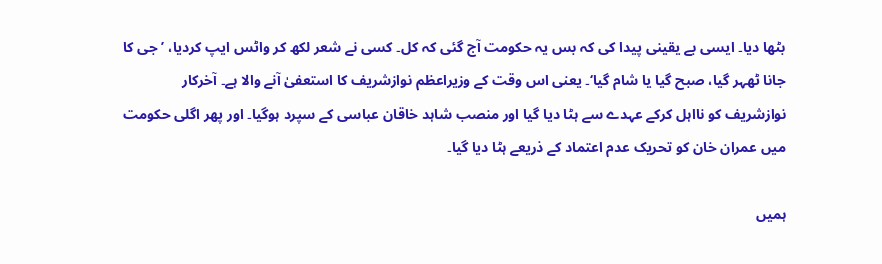بٹھا دیا۔ ایسی بے یقینی پیدا کی کہ بس یہ حکومت آج گئی کہ کل۔ کسی نے شعر لکھ کر واٹس ایپ کردیا، ’جی کا جانا ٹھہر گیا، صبح گیا یا شام گیا‘۔ یعنی اس وقت کے وزیراعظم نوازشریف کا استعفیٰ آنے والا ہے۔ آخرکار نوازشریف کو نااہل کرکے عہدے سے ہٹا دیا گیا اور منصب شاہد خاقان عباسی کے سپرد ہوگیا۔ اور پھر اگلی حکومت میں عمران خان کو تحریک عدم اعتماد کے ذریعے ہٹا دیا گیا۔

ہمیں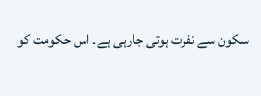سکون سے نفرت ہوتی جارہی ہے۔ اس حکومت کو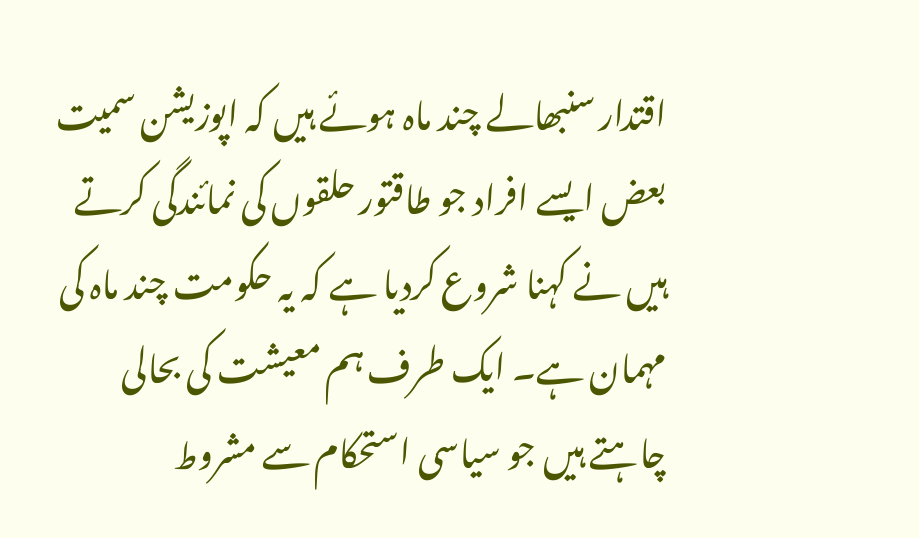اقتدار سنبھالے چند ماہ ہوئے ہیں کہ اپوزیشن سمیت بعض ایسے افراد جو طاقتور حلقوں کی نمائندگی کرتے ہیں نے کہنا شروع کردیا ہے کہ یہ حکومت چند ماہ کی مہمان ہے۔ ایک طرف ہم معیشت کی بحالی چاہتے ہیں جو سیاسی استحکام سے مشروط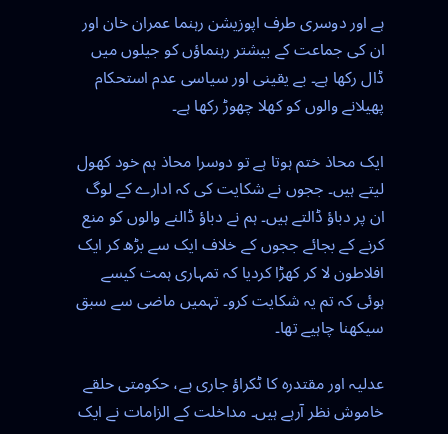ہے اور دوسری طرف اپوزیشن رہنما عمران خان اور ان کی جماعت کے بیشتر رہنماؤں کو جیلوں میں ڈال رکھا ہے۔ بے یقینی اور سیاسی عدم استحکام پھیلانے والوں کو کھلا چھوڑ رکھا ہے۔

ایک محاذ ختم ہوتا ہے تو دوسرا محاذ ہم خود کھول لیتے ہیں۔ ججوں نے شکایت کی کہ ادارے کے لوگ ان پر دباؤ ڈالتے ہیں۔ ہم نے دباؤ ڈالنے والوں کو منع کرنے کے بجائے ججوں کے خلاف ایک سے بڑھ کر ایک افلاطون لا کر کھڑا کردیا کہ تمہاری ہمت کیسے ہوئی کہ تم یہ شکایت کرو۔ تہمیں ماضی سے سبق سیکھنا چاہیے تھا۔

عدلیہ اور مقتدرہ کا ٹکراؤ جاری ہے، حکومتی حلقے خاموش نظر آرہے ہیں۔ مداخلت کے الزامات نے ایک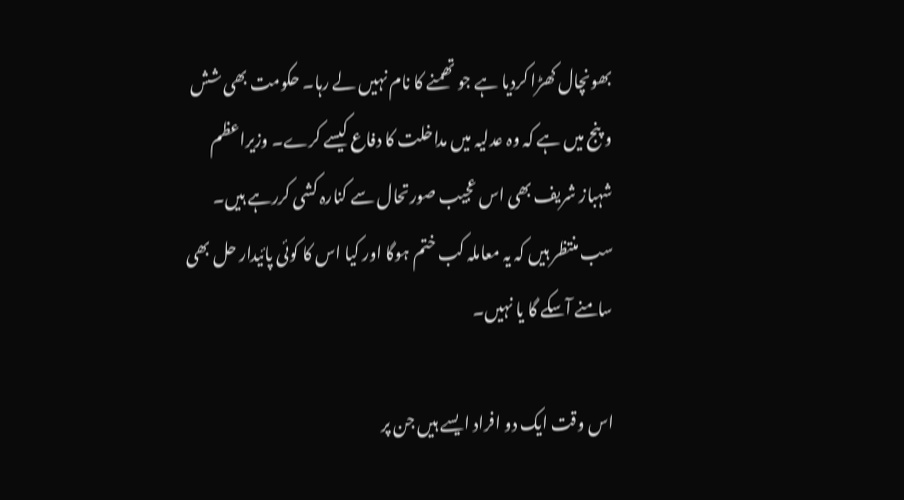بھونچال کھڑا کردیا ہے جو تھمنے کا نام نہیں لے رہا۔ حکومت بھی شش و پنج میں ہے کہ وہ عدلیہ میں مداخلت کا دفاع کیسے کرے۔ وزیراعظم شہباز شریف بھی اس عجیب صورتحال سے کنارہ کشی کررہے ہیں۔ سب منتظر ہیں کہ یہ معاملہ کب ختم ہوگا اور کیا اس کا کوئی پائیدار حل بھی سامنے آسکے گا یا نہیں۔

اس وقت ایک دو افراد ایسے ہیں جن پر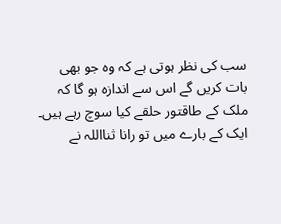سب کی نظر ہوتی ہے کہ وہ جو بھی بات کریں گے اس سے اندازہ ہو گا کہ ملک کے طاقتور حلقے کیا سوچ رہے ہیں۔ ایک کے بارے میں تو رانا ثنااللہ نے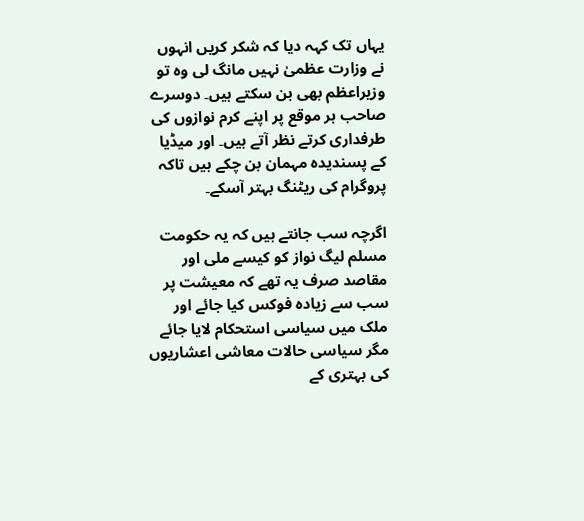یہاں تک کہہ دیا کہ شکر کریں انہوں نے وزارت عظمیٰ نہیں مانگ لی وہ تو وزیراعظم بھی بن سکتے ہیں۔ دوسرے صاحب ہر موقع پر اپنے کرم نوازوں کی طرفداری کرتے نظر آتے ہیں۔ اور میڈیا کے پسندیدہ مہمان بن چکے ہیں تاکہ پروگرام کی ریٹنگ بہتر آسکے۔

اگرچہ سب جانتے ہیں کہ یہ حکومت مسلم لیگ نواز کو کیسے ملی اور مقاصد صرف یہ تھے کہ معیشت پر سب سے زیادہ فوکس کیا جائے اور ملک میں سیاسی استحکام لایا جائے مگر سیاسی حالات معاشی اعشاریوں کی بہتری کے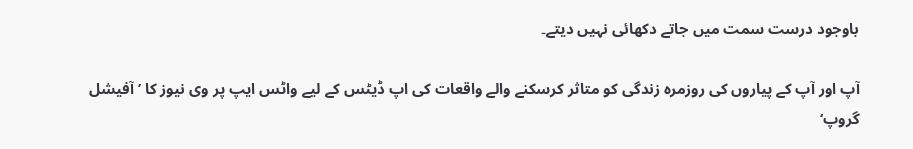باوجود درست سمت میں جاتے دکھائی نہیں دیتے۔

آپ اور آپ کے پیاروں کی روزمرہ زندگی کو متاثر کرسکنے والے واقعات کی اپ ڈیٹس کے لیے واٹس ایپ پر وی نیوز کا ’آفیشل گروپ‘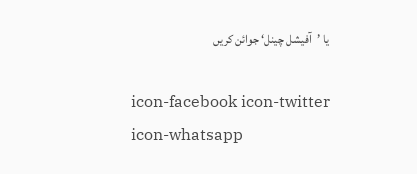یا ’آفیشل چینل‘ جوائن کریں

icon-facebook icon-twitter icon-whatsapp